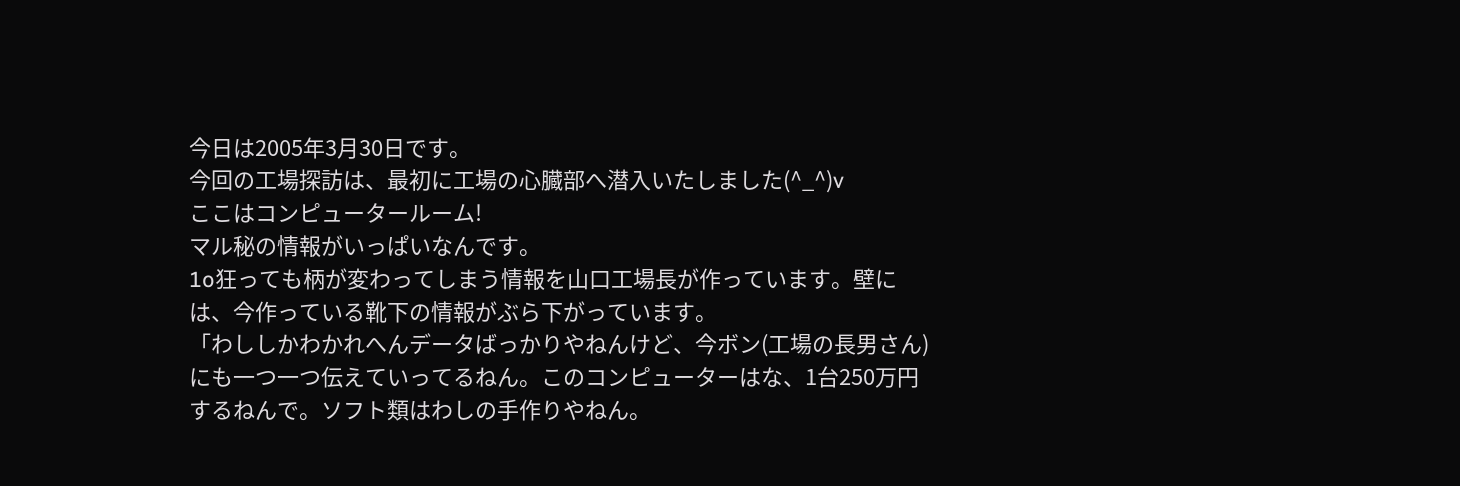今日は2005年3月30日です。
今回の工場探訪は、最初に工場の心臓部へ潜入いたしました(^_^)v
ここはコンピュータールーム!
マル秘の情報がいっぱいなんです。
1o狂っても柄が変わってしまう情報を山口工場長が作っています。壁には、今作っている靴下の情報がぶら下がっています。
「わししかわかれへんデータばっかりやねんけど、今ボン(工場の長男さん)にも一つ一つ伝えていってるねん。このコンピューターはな、1台250万円するねんで。ソフト類はわしの手作りやねん。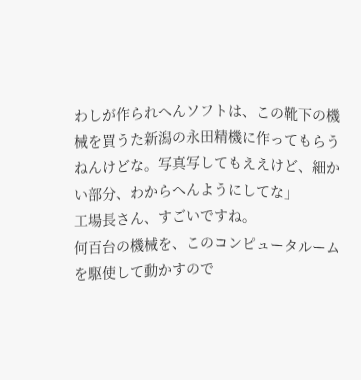わしが作られへんソフトは、この靴下の機械を買うた新潟の永田精機に作ってもらうねんけどな。写真写してもええけど、細かい部分、わからへんようにしてな」
工場長さん、すごいですね。
何百台の機械を、このコンピュータルームを駆使して動かすので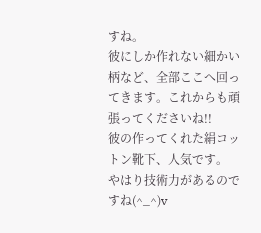すね。
彼にしか作れない細かい柄など、全部ここへ回ってきます。これからも頑張ってくださいね!!
彼の作ってくれた絹コットン靴下、人気です。
やはり技術力があるのですね(^_^)v